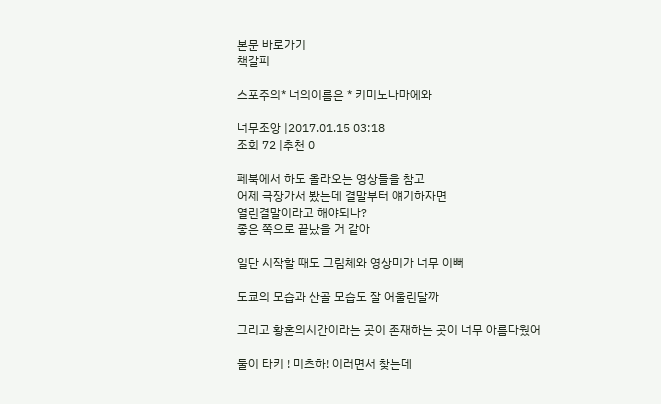본문 바로가기
책갈피

스포주의* 너의이름은 * 키미노나마에와

너무조앙 |2017.01.15 03:18
조회 72 |추천 0

페북에서 하도 올라오는 영상들을 참고
어제 극장가서 봤는데 결말부터 얘기하자면
열린결말이라고 해야되나?
좋은 쪽으로 끝났을 거 같아

일단 시작할 때도 그림체와 영상미가 너무 이뻐

도쿄의 모습과 산골 모습도 잘 어울린달까

그리고 황혼의시간이라는 곳이 존재하는 곳이 너무 아름다웠어

둘이 타키 ! 미츠하! 이러면서 찾는데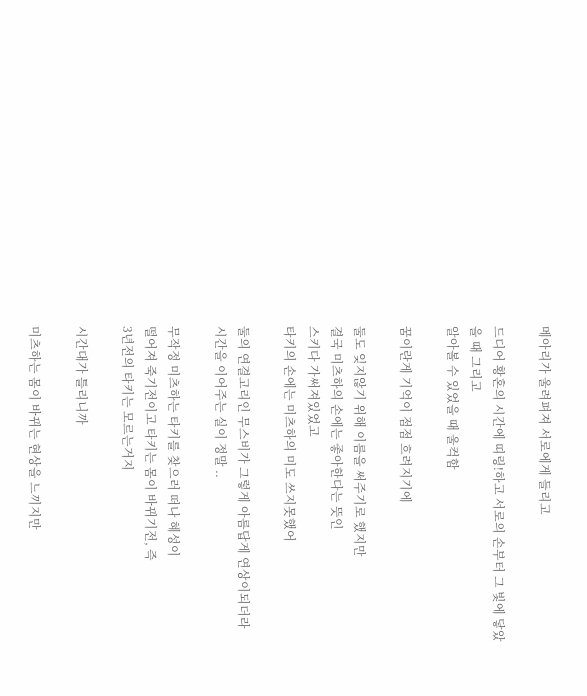메아리가 울려펴져 서로에게 들리고

드디어 황혼의 시간에 띠링!하고 서로의 손부터 그 빛에 닿았을 때 그리고
알아볼 수 있었을 때 울컥함

꿈이란게 기억이 점점 흐려지기에

둘도 잊지않기 위해 이름을 써주기로 했지만
결국 미츠하의 손에는 좋아한다는 뜻인
스키다 가써져있었고
타키의 손에는 미츠하의 미도 쓰지못했어

둘의 연결고리인 무스비가 그렇게 아름답게 연상이되더라
시간을 이어주는 실이 정말 ..

무작정 미츠하는 타키를 찾으러 떠나 혜성이
떨어져 죽기전이고 타키는 몸이 바뀌기전, 즉
3년전의 타키는 모르는거지

시간대가 틀리니까

미츠하는 몸이 바뀌는 현상을 느끼지만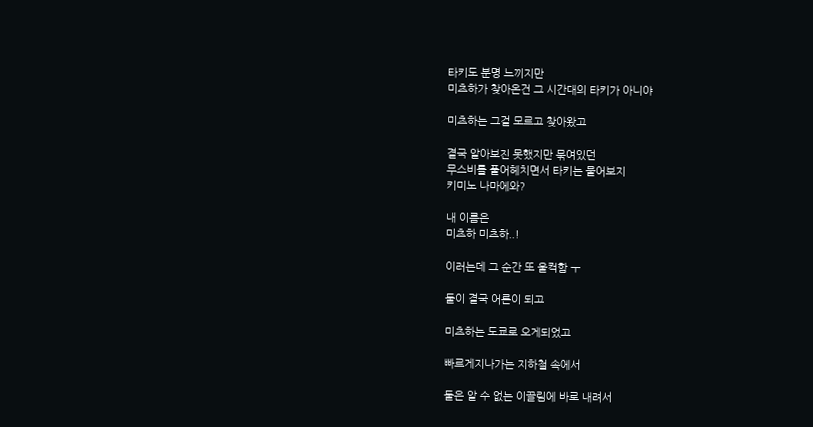타키도 분명 느끼지만
미츠하가 찾아온건 그 시간대의 타키가 아니야

미츠하는 그걸 모르고 찾아왔고

결국 알아보진 못했지만 묶여있던
무스비를 풀어헤치면서 타키는 물어보지
키미노 나마에와?

내 이름은
미츠하 미츠하..!

이러는데 그 순간 또 울컥함 ㅜ

둘이 결국 어른이 되고

미츠하는 도쿄로 오게되었고

빠르게지나가는 지하철 속에서

둘은 알 수 없는 이끌림에 바로 내려서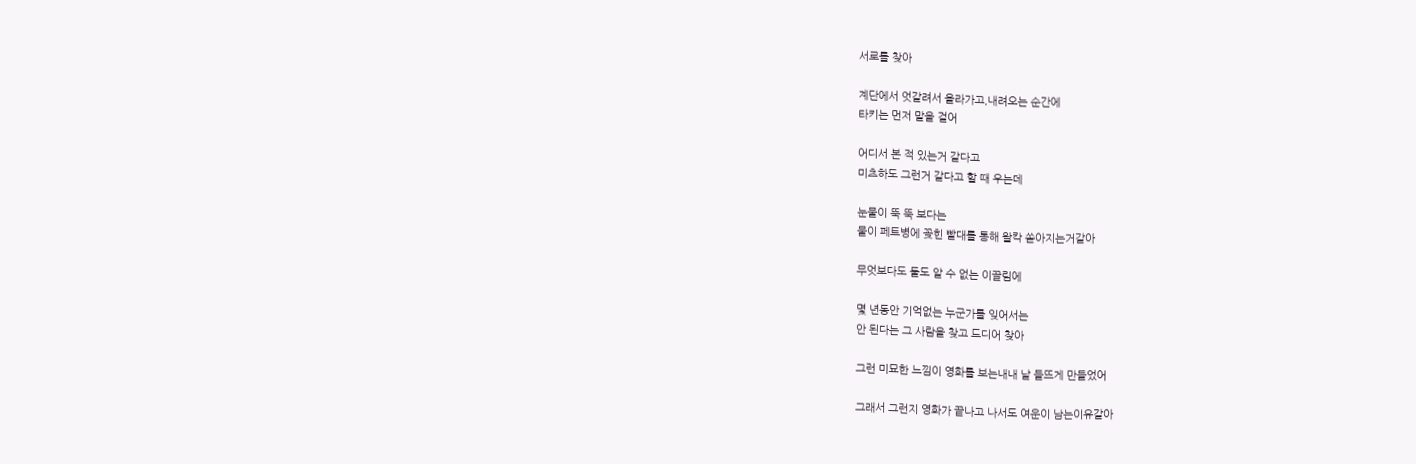서로를 찾아

계단에서 엇갈려서 올라가고,내려오는 순간에
타키는 먼저 말을 걸어

어디서 본 적 있는거 같다고
미츠하도 그런거 같다고 할 때 우는데

눈물이 뚝 뚝 보다는
물이 페트병에 꽂힌 빨대를 통해 왈칵 쏟아지는거같아

무엇보다도 둘도 알 수 없는 이끌림에

몇 년동안 기억없는 누군가를 잊어서는
안 된다는 그 사람을 찾고 드디어 찾아

그런 미묘한 느낌이 영화를 보는내내 날 들뜨게 만들었어

그래서 그런지 영화가 끝나고 나서도 여운이 남는이유같아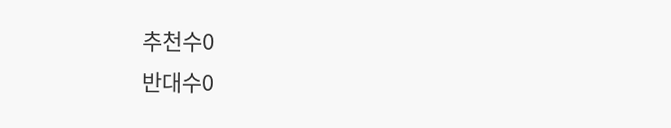추천수0
반대수0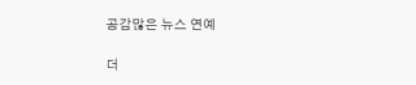공감많은 뉴스 연예

더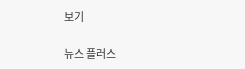보기

뉴스 플러스